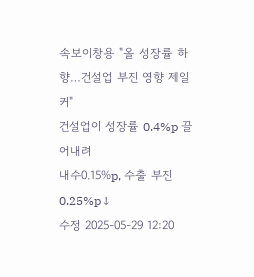속보이창용 "올 성장률 하향…건설업 부진 영향 제일 커"
건설업이 성장률 0.4%p 끌어내려
내수0.15%p, 수출 부진 0.25%p↓
수정 2025-05-29 12:20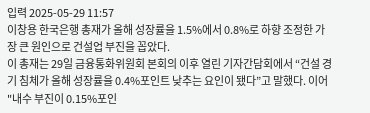입력 2025-05-29 11:57
이창용 한국은행 총재가 올해 성장률을 1.5%에서 0.8%로 하향 조정한 가장 큰 원인으로 건설업 부진을 꼽았다.
이 총재는 29일 금융통화위원회 본회의 이후 열린 기자간담회에서 “건설 경기 침체가 올해 성장률을 0.4%포인트 낮추는 요인이 됐다”고 말했다. 이어 "내수 부진이 0.15%포인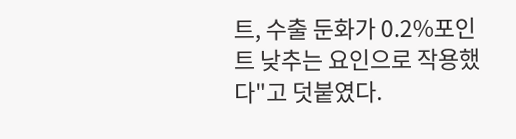트, 수출 둔화가 0.2%포인트 낮추는 요인으로 작용했다"고 덧붙였다.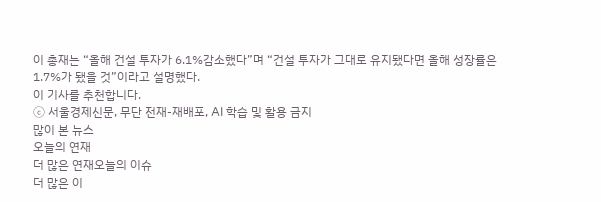이 총재는 “올해 건설 투자가 6.1%감소했다”며 “건설 투자가 그대로 유지됐다면 올해 성장률은 1.7%가 됐을 것”이라고 설명했다.
이 기사를 추천합니다.
ⓒ 서울경제신문, 무단 전재-재배포, AI 학습 및 활용 금지
많이 본 뉴스
오늘의 연재
더 많은 연재오늘의 이슈
더 많은 이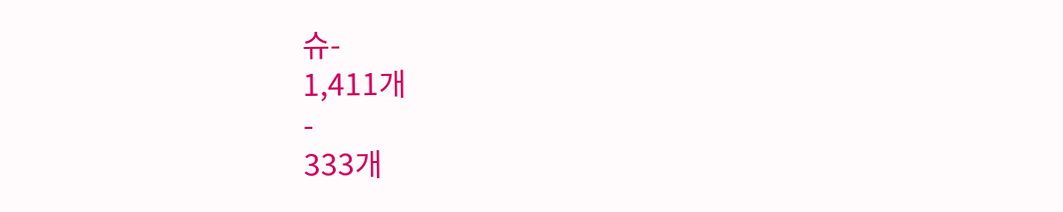슈-
1,411개
-
333개